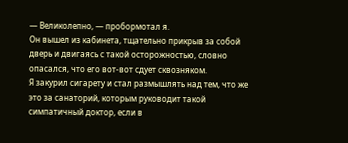— Великолепно, — пробормотал я.
Он вышел из кабинета, тщательно прикрыв за собой дверь и двигаясь с такой осторожностью, словно опасался, что его вот-вот сдует сквозняком.
Я закурил сигарету и стал размышлять над тем, что же это за санаторий, которым руководит такой симпатичный доктор, если в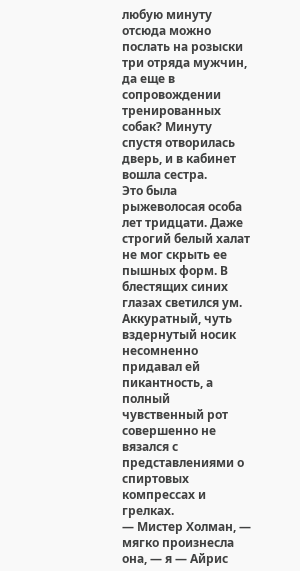любую минуту отсюда можно послать на розыски три отряда мужчин, да еще в сопровождении тренированных собак? Минуту спустя отворилась дверь, и в кабинет вошла сестра.
Это была рыжеволосая особа лет тридцати. Даже строгий белый халат не мог скрыть ее пышных форм. В блестящих синих глазах светился ум. Аккуратный, чуть вздернутый носик несомненно придавал ей пикантность, а полный чувственный рот совершенно не вязался с представлениями о спиртовых компрессах и грелках.
— Мистер Холман, — мягко произнесла она, — я — Айрис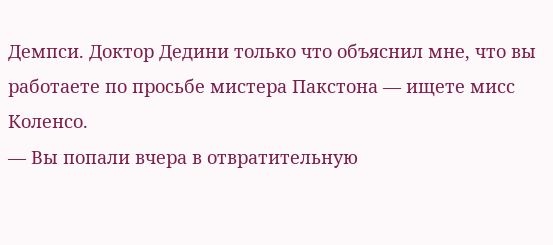Демпси. Доктор Дедини только что объяснил мне, что вы работаете по просьбе мистера Пакстона — ищете мисс Коленсо.
— Вы попали вчера в отвратительную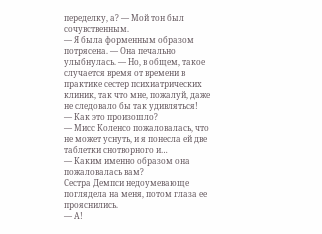переделку, а? — Мой тон был сочувственным.
— Я была форменным образом потрясена. — Она печально улыбнулась. — Но, в общем, такое случается время от времени в практике сестер психиатрических клиник, так что мне, пожалуй, даже не следовало бы так удивляться!
— Как это произошло?
— Мисс Коленсо пожаловалась, что не может уснуть, и я понесла ей две таблетки снотворного и…
— Каким именно образом она пожаловалась вам?
Сестра Демпси недоумевающе поглядела на меня, потом глаза ее прояснились.
— А!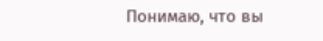Понимаю, что вы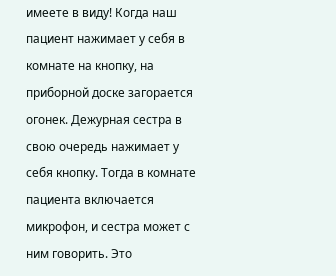имеете в виду! Когда наш пациент нажимает у себя в комнате на кнопку, на приборной доске загорается огонек. Дежурная сестра в свою очередь нажимает у себя кнопку. Тогда в комнате пациента включается микрофон, и сестра может с ним говорить. Это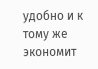удобно и к тому же экономит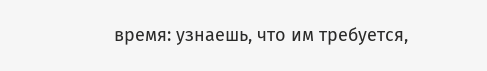время: узнаешь, что им требуется,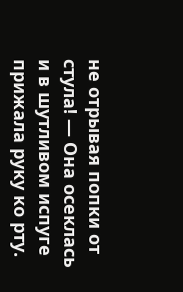не отрывая попки от стула! — Она осеклась и в шутливом испуге прижала руку ко рту.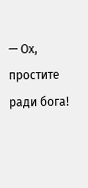— Ох, простите ради бога!